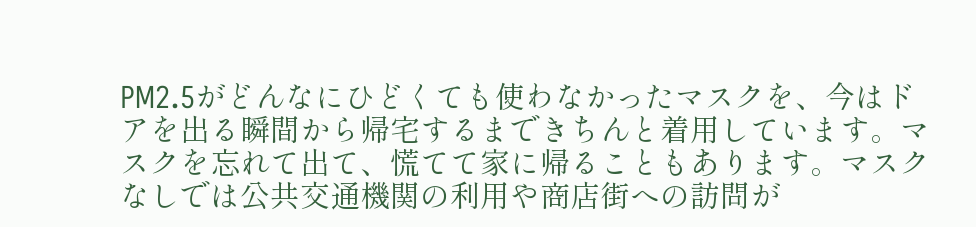PM2.5がどんなにひどくても使わなかったマスクを、今はドアを出る瞬間から帰宅するまできちんと着用しています。マスクを忘れて出て、慌てて家に帰ることもあります。マスクなしでは公共交通機関の利用や商店街への訪問が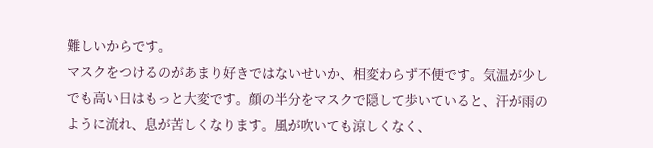難しいからです。
マスクをつけるのがあまり好きではないせいか、相変わらず不便です。気温が少しでも高い日はもっと大変です。顔の半分をマスクで隠して歩いていると、汗が雨のように流れ、息が苦しくなります。風が吹いても涼しくなく、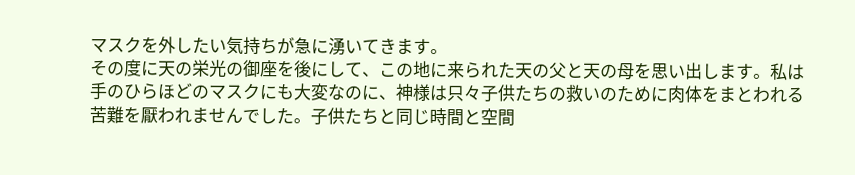マスクを外したい気持ちが急に湧いてきます。
その度に天の栄光の御座を後にして、この地に来られた天の父と天の母を思い出します。私は手のひらほどのマスクにも大変なのに、神様は只々子供たちの救いのために肉体をまとわれる苦難を厭われませんでした。子供たちと同じ時間と空間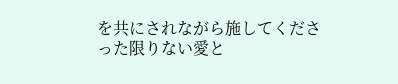を共にされながら施してくださった限りない愛と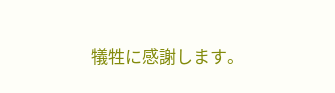犠牲に感謝します。